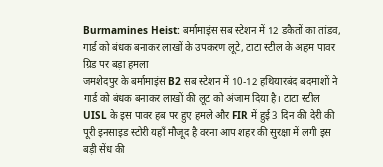Burmamines Heist: बर्मामाइंस सब स्टेशन में 12 डकैतों का तांडव, गार्ड को बंधक बनाकर लाखों के उपकरण लूटे, टाटा स्टील के अहम पावर ग्रिड पर बड़ा हमला
जमशेदपुर के बर्मामाइंस B2 सब स्टेशन में 10-12 हथियारबंद बदमाशों ने गार्ड को बंधक बनाकर लाखों की लूट को अंजाम दिया है। टाटा स्टील UISL के इस पावर हब पर हुए हमले और FIR में हुई 3 दिन की देरी की पूरी इनसाइड स्टोरी यहाँ मौजूद है वरना आप शहर की सुरक्षा में लगी इस बड़ी सेंध की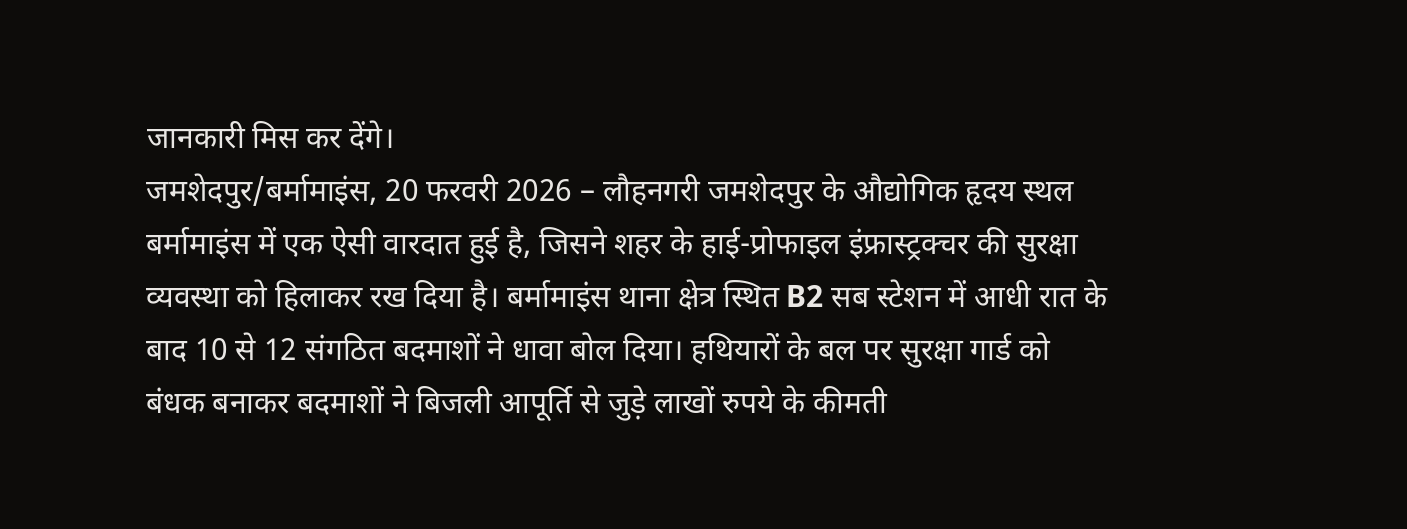जानकारी मिस कर देंगे।
जमशेदपुर/बर्मामाइंस, 20 फरवरी 2026 – लौहनगरी जमशेदपुर के औद्योगिक हृदय स्थल बर्मामाइंस में एक ऐसी वारदात हुई है, जिसने शहर के हाई-प्रोफाइल इंफ्रास्ट्रक्चर की सुरक्षा व्यवस्था को हिलाकर रख दिया है। बर्मामाइंस थाना क्षेत्र स्थित B2 सब स्टेशन में आधी रात के बाद 10 से 12 संगठित बदमाशों ने धावा बोल दिया। हथियारों के बल पर सुरक्षा गार्ड को बंधक बनाकर बदमाशों ने बिजली आपूर्ति से जुड़े लाखों रुपये के कीमती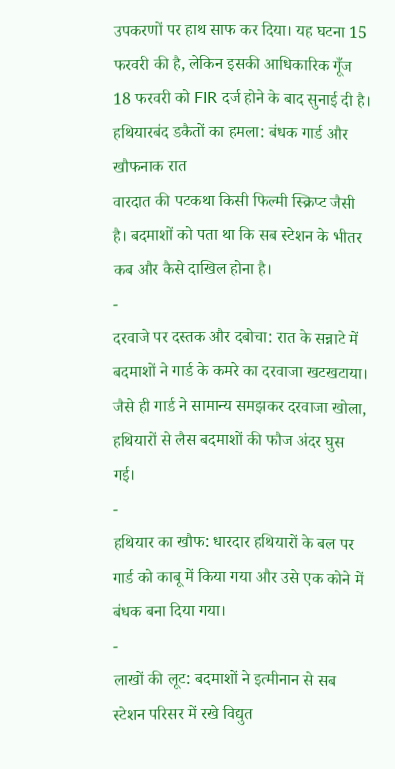उपकरणों पर हाथ साफ कर दिया। यह घटना 15 फरवरी की है, लेकिन इसकी आधिकारिक गूँज 18 फरवरी को FIR दर्ज होने के बाद सुनाई दी है।
हथियारबंद डकैतों का हमला: बंधक गार्ड और खौफनाक रात
वारदात की पटकथा किसी फिल्मी स्क्रिप्ट जैसी है। बदमाशों को पता था कि सब स्टेशन के भीतर कब और कैसे दाखिल होना है।
-
दरवाजे पर दस्तक और दबोचा: रात के सन्नाटे में बदमाशों ने गार्ड के कमरे का दरवाजा खटखटाया। जैसे ही गार्ड ने सामान्य समझकर दरवाजा खोला, हथियारों से लैस बदमाशों की फौज अंदर घुस गई।
-
हथियार का खौफ: धारदार हथियारों के बल पर गार्ड को काबू में किया गया और उसे एक कोने में बंधक बना दिया गया।
-
लाखों की लूट: बदमाशों ने इत्मीनान से सब स्टेशन परिसर में रखे विद्युत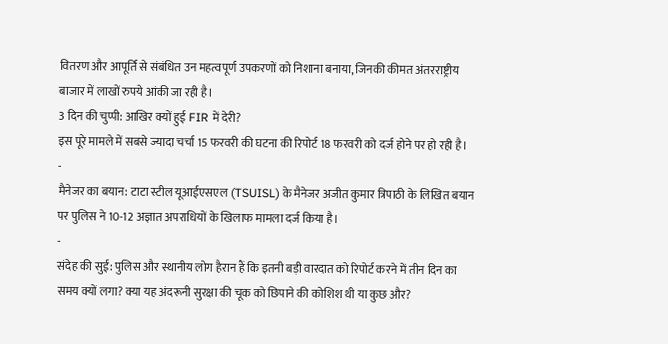वितरण और आपूर्ति से संबंधित उन महत्वपूर्ण उपकरणों को निशाना बनाया, जिनकी कीमत अंतरराष्ट्रीय बाजार में लाखों रुपये आंकी जा रही है।
3 दिन की चुप्पी: आखिर क्यों हुई FIR में देरी?
इस पूरे मामले में सबसे ज्यादा चर्चा 15 फरवरी की घटना की रिपोर्ट 18 फरवरी को दर्ज होने पर हो रही है।
-
मैनेजर का बयान: टाटा स्टील यूआईएसएल (TSUISL) के मैनेजर अजीत कुमार त्रिपाठी के लिखित बयान पर पुलिस ने 10-12 अज्ञात अपराधियों के खिलाफ मामला दर्ज किया है।
-
संदेह की सुई: पुलिस और स्थानीय लोग हैरान हैं कि इतनी बड़ी वारदात को रिपोर्ट करने में तीन दिन का समय क्यों लगा? क्या यह अंदरूनी सुरक्षा की चूक को छिपाने की कोशिश थी या कुछ और?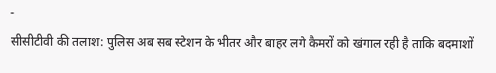-
सीसीटीवी की तलाश: पुलिस अब सब स्टेशन के भीतर और बाहर लगे कैमरों को खंगाल रही है ताकि बदमाशों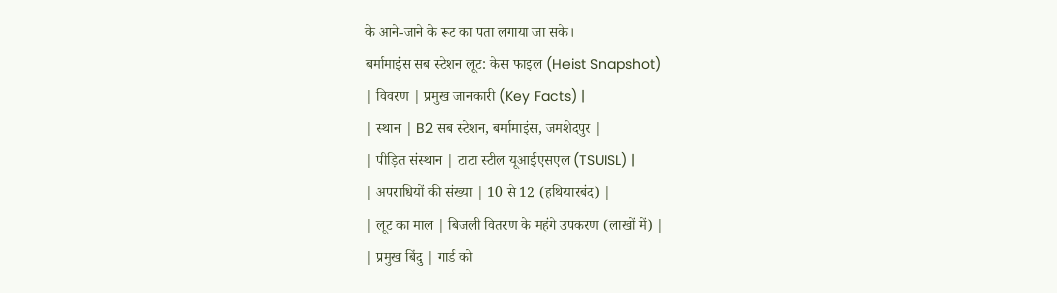के आने-जाने के रूट का पता लगाया जा सके।
बर्मामाइंस सब स्टेशन लूट: केस फाइल (Heist Snapshot)
| विवरण | प्रमुख जानकारी (Key Facts) |
| स्थान | B2 सब स्टेशन, बर्मामाइंस, जमशेदपुर |
| पीड़ित संस्थान | टाटा स्टील यूआईएसएल (TSUISL) |
| अपराधियों की संख्या | 10 से 12 (हथियारबंद) |
| लूट का माल | बिजली वितरण के महंगे उपकरण (लाखों में) |
| प्रमुख बिंदु | गार्ड को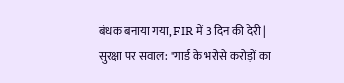बंधक बनाया गया, FIR में 3 दिन की देरी |
सुरक्षा पर सवाल: "गार्ड के भरोसे करोड़ों का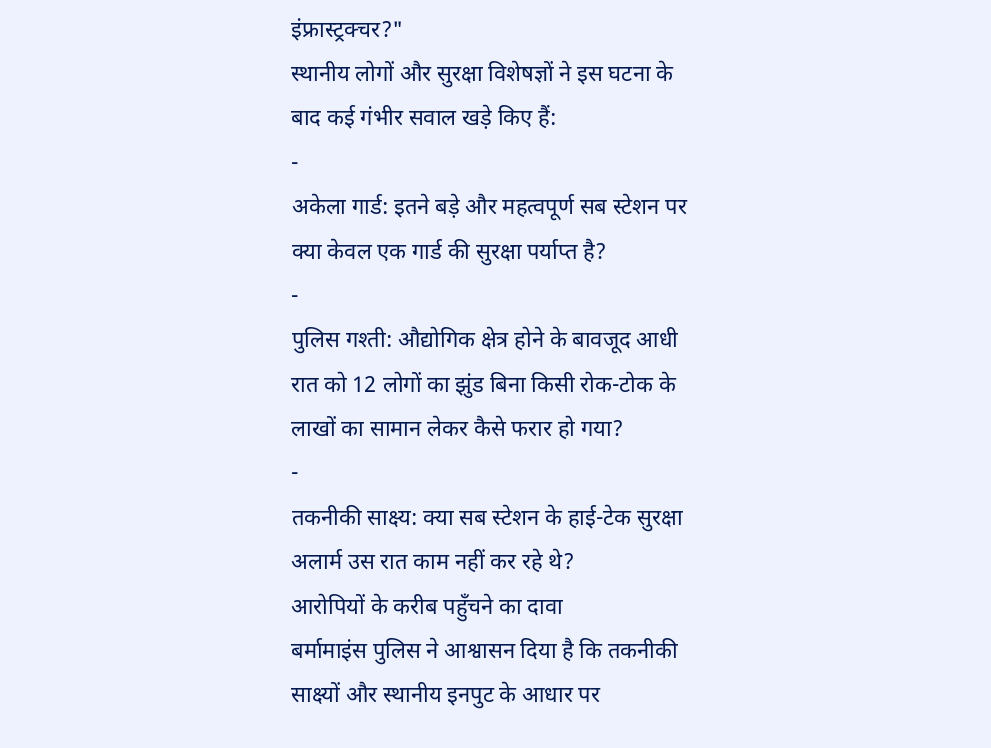इंफ्रास्ट्रक्चर?"
स्थानीय लोगों और सुरक्षा विशेषज्ञों ने इस घटना के बाद कई गंभीर सवाल खड़े किए हैं:
-
अकेला गार्ड: इतने बड़े और महत्वपूर्ण सब स्टेशन पर क्या केवल एक गार्ड की सुरक्षा पर्याप्त है?
-
पुलिस गश्ती: औद्योगिक क्षेत्र होने के बावजूद आधी रात को 12 लोगों का झुंड बिना किसी रोक-टोक के लाखों का सामान लेकर कैसे फरार हो गया?
-
तकनीकी साक्ष्य: क्या सब स्टेशन के हाई-टेक सुरक्षा अलार्म उस रात काम नहीं कर रहे थे?
आरोपियों के करीब पहुँचने का दावा
बर्मामाइंस पुलिस ने आश्वासन दिया है कि तकनीकी साक्ष्यों और स्थानीय इनपुट के आधार पर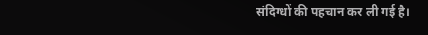संदिग्धों की पहचान कर ली गई है।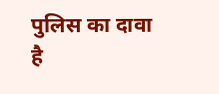पुलिस का दावा है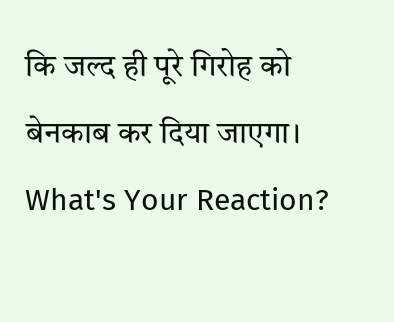कि जल्द ही पूरे गिरोह को बेनकाब कर दिया जाएगा।
What's Your Reaction?